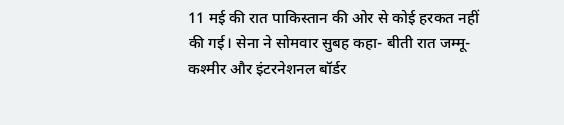11 मई की रात पाकिस्तान की ओर से कोई हरकत नहीं की गई। सेना ने सोमवार सुबह कहा- बीती रात जम्मू-कश्मीर और इंटरनेशनल बॉर्डर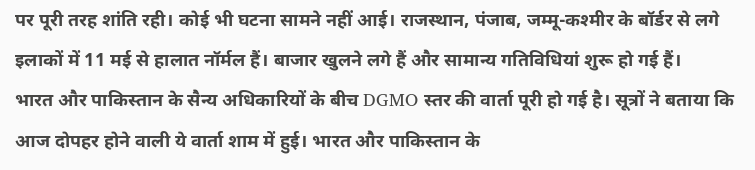पर पूरी तरह शांति रही। कोई भी घटना सामने नहीं आई। राजस्थान, पंजाब, जम्मू-कश्मीर के बॉर्डर से लगे इलाकों में 11 मई से हालात नॉर्मल हैं। बाजार खुलने लगे हैं और सामान्य गतिविधियां शुरू हो गई हैं।
भारत और पाकिस्तान के सैन्य अधिकारियों के बीच DGMO स्तर की वार्ता पूरी हो गई है। सूत्रों ने बताया कि आज दोपहर होने वाली ये वार्ता शाम में हुई। भारत और पाकिस्तान के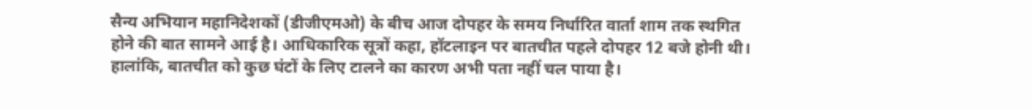सैन्य अभियान महानिदेशकों (डीजीएमओ) के बीच आज दोपहर के समय निर्धारित वार्ता शाम तक स्थगित होने की बात सामने आई है। आधिकारिक सूत्रों कहा, हॉटलाइन पर बातचीत पहले दोपहर 12 बजे होनी थी। हालांकि, बातचीत को कुछ घंटों के लिए टालने का कारण अभी पता नहीं चल पाया है।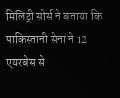मिलिट्री सोर्स ने बताया कि पाकिस्तानी सेना ने 12 एयरबेस से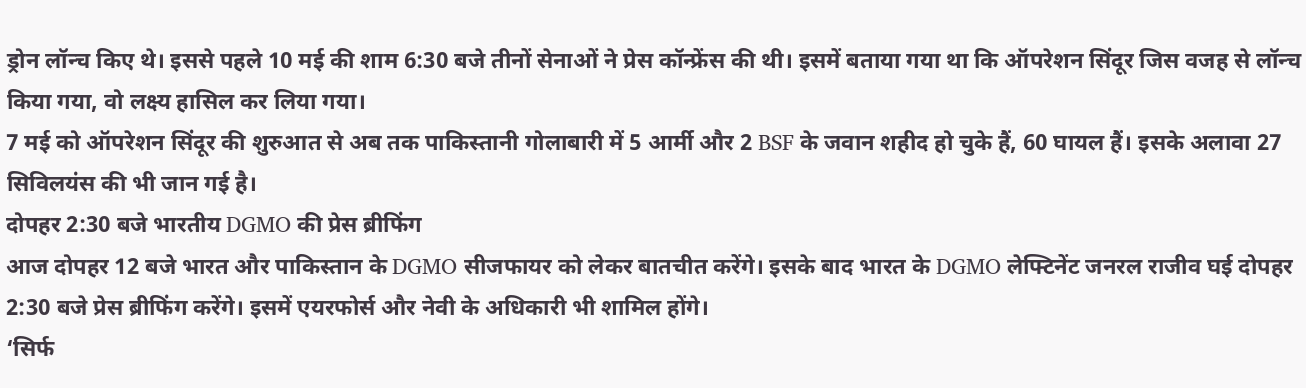ड्रोन लॉन्च किए थे। इससे पहले 10 मई की शाम 6:30 बजे तीनों सेनाओं ने प्रेस कॉन्फ्रेंस की थी। इसमें बताया गया था कि ऑपरेशन सिंदूर जिस वजह से लॉन्च किया गया, वो लक्ष्य हासिल कर लिया गया।
7 मई को ऑपरेशन सिंदूर की शुरुआत से अब तक पाकिस्तानी गोलाबारी में 5 आर्मी और 2 BSF के जवान शहीद हो चुके हैं, 60 घायल हैं। इसके अलावा 27 सिविलयंस की भी जान गई है।
दोपहर 2:30 बजे भारतीय DGMO की प्रेस ब्रीफिंग
आज दोपहर 12 बजे भारत और पाकिस्तान के DGMO सीजफायर को लेकर बातचीत करेंगे। इसके बाद भारत के DGMO लेफ्टिनेंट जनरल राजीव घई दोपहर 2:30 बजे प्रेस ब्रीफिंग करेंगे। इसमें एयरफोर्स और नेवी के अधिकारी भी शामिल होंगे।
‘सिर्फ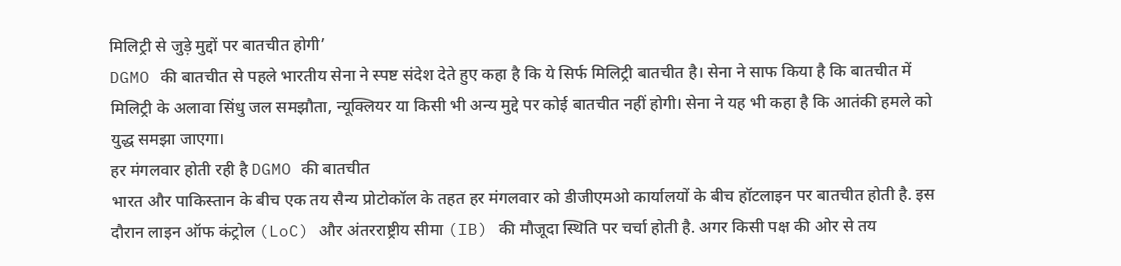मिलिट्री से जुड़े मुद्दों पर बातचीत होगी’
DGMO की बातचीत से पहले भारतीय सेना ने स्पष्ट संदेश देते हुए कहा है कि ये सिर्फ मिलिट्री बातचीत है। सेना ने साफ किया है कि बातचीत में मिलिट्री के अलावा सिंधु जल समझौता, न्यूक्लियर या किसी भी अन्य मुद्दे पर कोई बातचीत नहीं होगी। सेना ने यह भी कहा है कि आतंकी हमले को युद्ध समझा जाएगा।
हर मंगलवार होती रही है DGMO की बातचीत
भारत और पाकिस्तान के बीच एक तय सैन्य प्रोटोकॉल के तहत हर मंगलवार को डीजीएमओ कार्यालयों के बीच हॉटलाइन पर बातचीत होती है. इस दौरान लाइन ऑफ कंट्रोल (LoC) और अंतरराष्ट्रीय सीमा (IB) की मौजूदा स्थिति पर चर्चा होती है. अगर किसी पक्ष की ओर से तय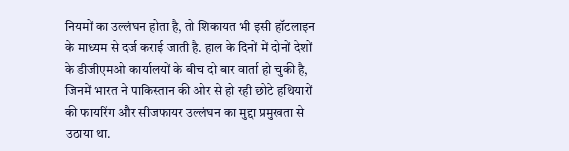नियमों का उल्लंघन होता है, तो शिकायत भी इसी हॉटलाइन के माध्यम से दर्ज कराई जाती है. हाल के दिनों में दोनों देशों के डीजीएमओ कार्यालयों के बीच दो बार वार्ता हो चुकी है, जिनमें भारत ने पाकिस्तान की ओर से हो रही छोटे हथियारों की फायरिंग और सीजफायर उल्लंघन का मुद्दा प्रमुखता से उठाया था.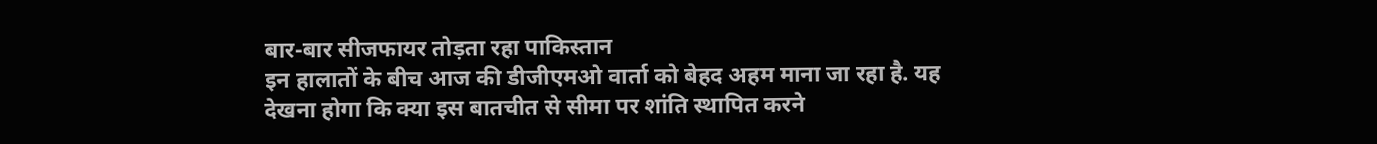बार-बार सीजफायर तोड़ता रहा पाकिस्तान
इन हालातों के बीच आज की डीजीएमओ वार्ता को बेहद अहम माना जा रहा है. यह देखना होगा कि क्या इस बातचीत से सीमा पर शांति स्थापित करने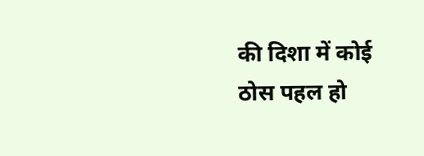की दिशा में कोई ठोस पहल हो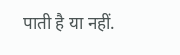पाती है या नहीं.